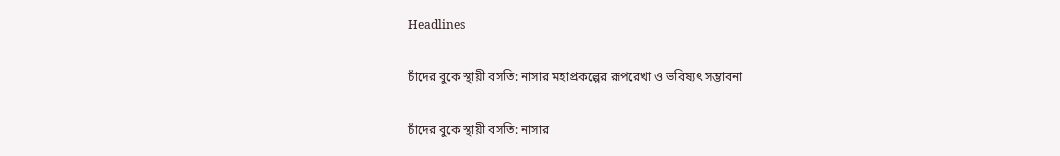Headlines

চাঁদের বুকে স্থায়ী বসতি: নাসার মহাপ্রকল্পের রূপরেখা ও ভবিষ্যৎ সম্ভাবনা

চাঁদের বুকে স্থায়ী বসতি: নাসার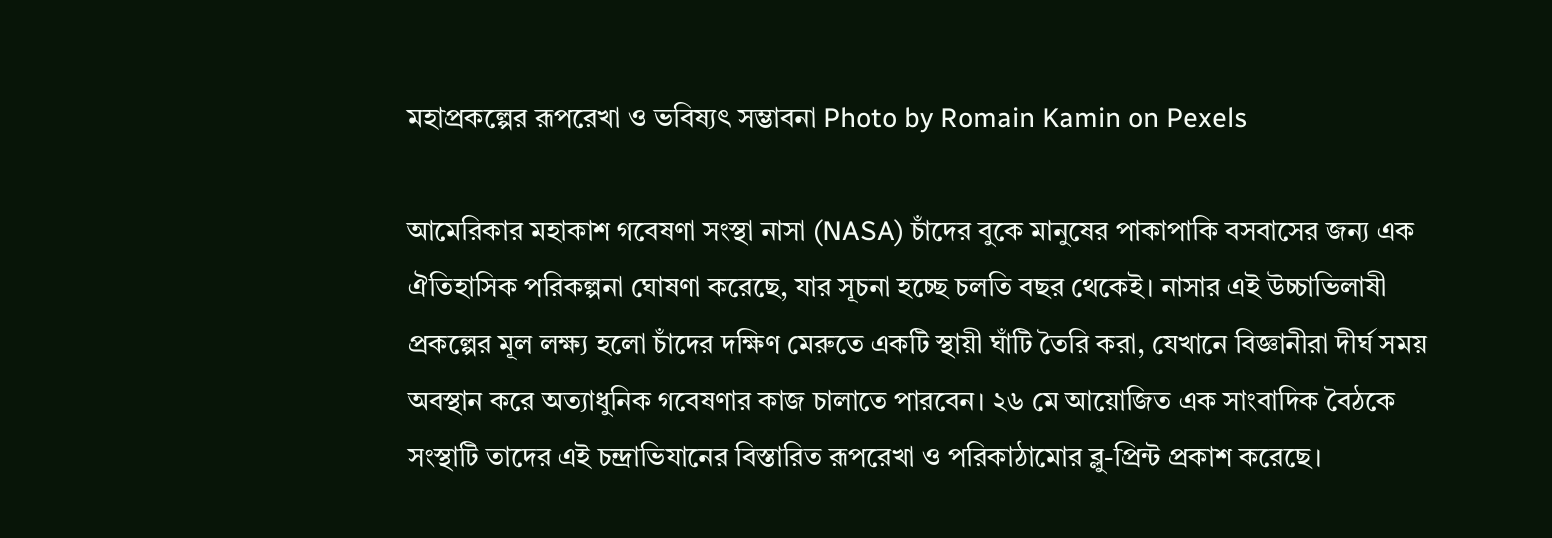মহাপ্রকল্পের রূপরেখা ও ভবিষ্যৎ সম্ভাবনা Photo by Romain Kamin on Pexels

আমেরিকার মহাকাশ গবেষণা সংস্থা নাসা (NASA) চাঁদের বুকে মানুষের পাকাপাকি বসবাসের জন্য এক ঐতিহাসিক পরিকল্পনা ঘোষণা করেছে, যার সূচনা হচ্ছে চলতি বছর থেকেই। নাসার এই উচ্চাভিলাষী প্রকল্পের মূল লক্ষ্য হলো চাঁদের দক্ষিণ মেরুতে একটি স্থায়ী ঘাঁটি তৈরি করা, যেখানে বিজ্ঞানীরা দীর্ঘ সময় অবস্থান করে অত্যাধুনিক গবেষণার কাজ চালাতে পারবেন। ২৬ মে আয়োজিত এক সাংবাদিক বৈঠকে সংস্থাটি তাদের এই চন্দ্রাভিযানের বিস্তারিত রূপরেখা ও পরিকাঠামোর ব্লু-প্রিন্ট প্রকাশ করেছে।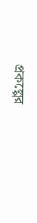প্রকল্পের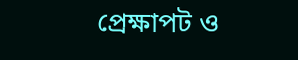প্রেক্ষাপট ও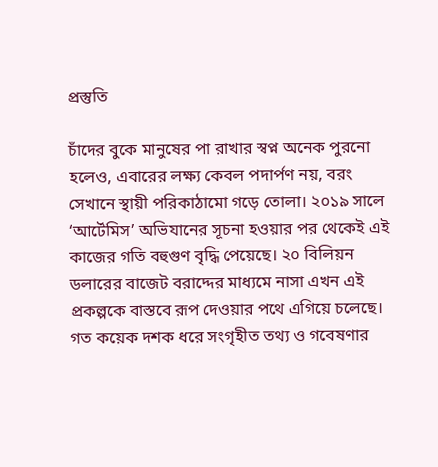প্রস্তুতি

চাঁদের বুকে মানুষের পা রাখার স্বপ্ন অনেক পুরনো হলেও, এবারের লক্ষ্য কেবল পদার্পণ নয়, বরং সেখানে স্থায়ী পরিকাঠামো গড়ে তোলা। ২০১৯ সালে ‘আর্টেমিস’ অভিযানের সূচনা হওয়ার পর থেকেই এই কাজের গতি বহুগুণ বৃদ্ধি পেয়েছে। ২০ বিলিয়ন ডলারের বাজেট বরাদ্দের মাধ্যমে নাসা এখন এই প্রকল্পকে বাস্তবে রূপ দেওয়ার পথে এগিয়ে চলেছে। গত কয়েক দশক ধরে সংগৃহীত তথ্য ও গবেষণার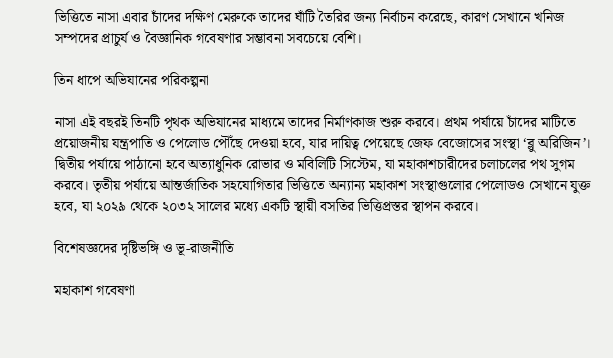ভিত্তিতে নাসা এবার চাঁদের দক্ষিণ মেরুকে তাদের ঘাঁটি তৈরির জন্য নির্বাচন করেছে, কারণ সেখানে খনিজ সম্পদের প্রাচুর্য ও বৈজ্ঞানিক গবেষণার সম্ভাবনা সবচেয়ে বেশি।

তিন ধাপে অভিযানের পরিকল্পনা

নাসা এই বছরই তিনটি পৃথক অভিযানের মাধ্যমে তাদের নির্মাণকাজ শুরু করবে। প্রথম পর্যায়ে চাঁদের মাটিতে প্রয়োজনীয় যন্ত্রপাতি ও পেলোড পৌঁছে দেওয়া হবে, যার দায়িত্ব পেয়েছে জেফ বেজোসের সংস্থা ‘ব্লু অরিজিন’। দ্বিতীয় পর্যায়ে পাঠানো হবে অত্যাধুনিক রোভার ও মবিলিটি সিস্টেম, যা মহাকাশচারীদের চলাচলের পথ সুগম করবে। তৃতীয় পর্যায়ে আন্তর্জাতিক সহযোগিতার ভিত্তিতে অন্যান্য মহাকাশ সংস্থাগুলোর পেলোডও সেখানে যুক্ত হবে, যা ২০২৯ থেকে ২০৩২ সালের মধ্যে একটি স্থায়ী বসতির ভিত্তিপ্রস্তর স্থাপন করবে।

বিশেষজ্ঞদের দৃষ্টিভঙ্গি ও ভূ-রাজনীতি

মহাকাশ গবেষণা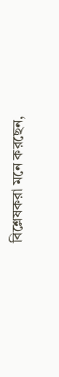বিশ্লেষকরা মনে করছেন,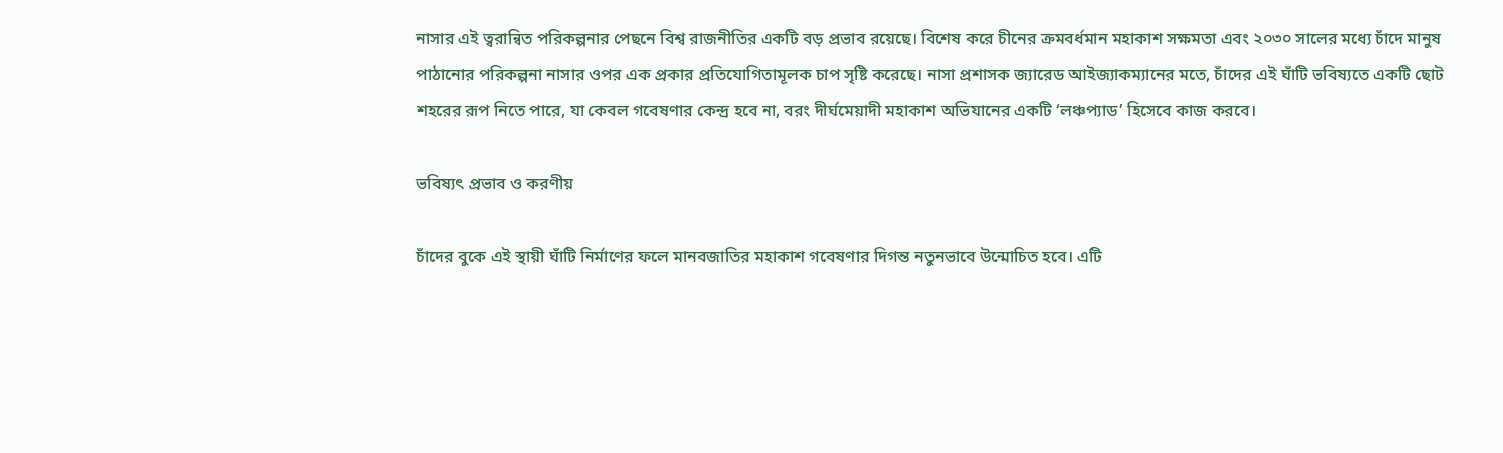নাসার এই ত্বরান্বিত পরিকল্পনার পেছনে বিশ্ব রাজনীতির একটি বড় প্রভাব রয়েছে। বিশেষ করে চীনের ক্রমবর্ধমান মহাকাশ সক্ষমতা এবং ২০৩০ সালের মধ্যে চাঁদে মানুষ পাঠানোর পরিকল্পনা নাসার ওপর এক প্রকার প্রতিযোগিতামূলক চাপ সৃষ্টি করেছে। নাসা প্রশাসক জ্যারেড আইজ্যাকম্যানের মতে, চাঁদের এই ঘাঁটি ভবিষ্যতে একটি ছোট শহরের রূপ নিতে পারে, যা কেবল গবেষণার কেন্দ্র হবে না, বরং দীর্ঘমেয়াদী মহাকাশ অভিযানের একটি ‘লঞ্চপ্যাড’ হিসেবে কাজ করবে।

ভবিষ্যৎ প্রভাব ও করণীয়

চাঁদের বুকে এই স্থায়ী ঘাঁটি নির্মাণের ফলে মানবজাতির মহাকাশ গবেষণার দিগন্ত নতুনভাবে উন্মোচিত হবে। এটি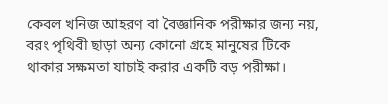কেবল খনিজ আহরণ বা বৈজ্ঞানিক পরীক্ষার জন্য নয়, বরং পৃথিবী ছাড়া অন্য কোনো গ্রহে মানুষের টিকে থাকার সক্ষমতা যাচাই করার একটি বড় পরীক্ষা।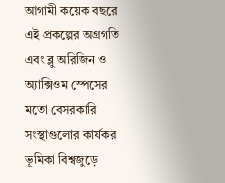আগামী কয়েক বছরে এই প্রকল্পের অগ্রগতি এবং ব্লু অরিজিন ও অ্যাক্সিওম স্পেসের মতো বেসরকারি সংস্থাগুলোর কার্যকর ভূমিকা বিশ্বজুড়ে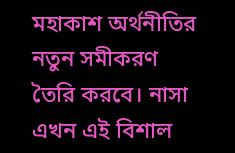মহাকাশ অর্থনীতির নতুন সমীকরণ তৈরি করবে। নাসা এখন এই বিশাল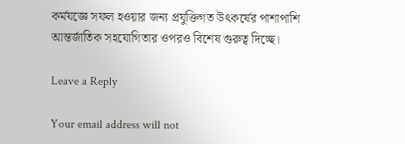কর্মযজ্ঞে সফল হওয়ার জন্য প্রযুক্তিগত উৎকর্ষের পাশাপাশি আন্তর্জাতিক সহযোগিতার ওপরও বিশেষ গুরুত্ব দিচ্ছে।

Leave a Reply

Your email address will not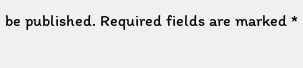be published. Required fields are marked *